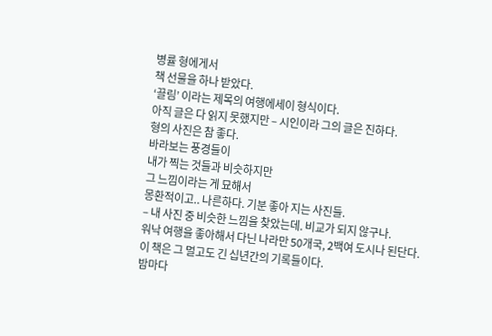병률 형에게서
책 선물을 하나 받았다.
‘끌림’ 이라는 제목의 여행에세이 형식이다.
아직 글은 다 읽지 못했지만 – 시인이라 그의 글은 진하다.
형의 사진은 참 좋다.
바라보는 풍경들이
내가 찍는 것들과 비슷하지만
그 느낌이라는 게 묘해서
몽환적이고.. 나른하다. 기분 좋아 지는 사진들.
– 내 사진 중 비슷한 느낌을 찾았는데. 비교가 되지 않구나.
워낙 여행을 좋아해서 다닌 나라만 50개국, 2백여 도시나 된단다.
이 책은 그 멀고도 긴 십년간의 기록들이다.
밤마다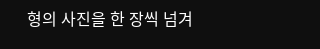형의 사진을 한 장씩 넘겨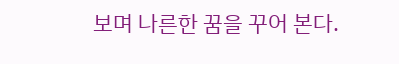보며 나른한 꿈을 꾸어 본다.